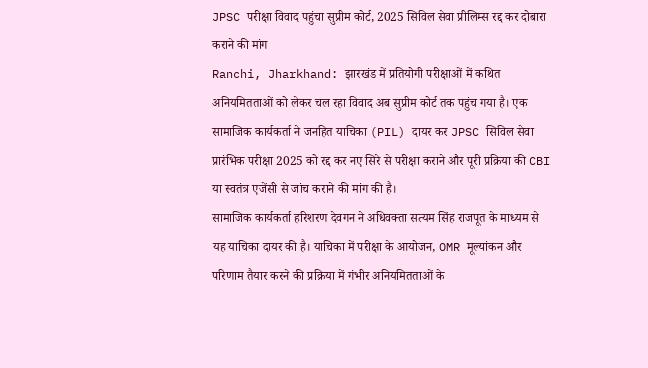JPSC परीक्षा विवाद पहुंचा सुप्रीम कोर्ट, 2025 सिविल सेवा प्रीलिम्स रद्द कर दोबारा कराने की मांग
Ranchi, Jharkhand: झारखंड में प्रतियोगी परीक्षाओं में कथित अनियमितताओं को लेकर चल रहा विवाद अब सुप्रीम कोर्ट तक पहुंच गया है। एक सामाजिक कार्यकर्ता ने जनहित याचिका (PIL) दायर कर JPSC सिविल सेवा प्रारंभिक परीक्षा 2025 को रद्द कर नए सिरे से परीक्षा कराने और पूरी प्रक्रिया की CBI या स्वतंत्र एजेंसी से जांच कराने की मांग की है।
सामाजिक कार्यकर्ता हरिशरण देवगन ने अधिवक्ता सत्यम सिंह राजपूत के माध्यम से यह याचिका दायर की है। याचिका में परीक्षा के आयोजन, OMR मूल्यांकन और परिणाम तैयार करने की प्रक्रिया में गंभीर अनियमितताओं के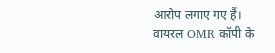आरोप लगाए गए हैं।
वायरल OMR कॉपी के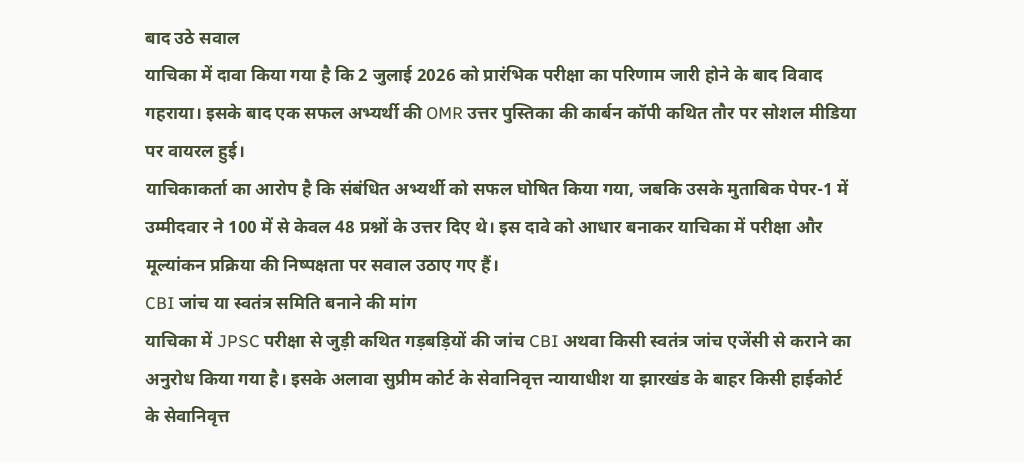बाद उठे सवाल
याचिका में दावा किया गया है कि 2 जुलाई 2026 को प्रारंभिक परीक्षा का परिणाम जारी होने के बाद विवाद गहराया। इसके बाद एक सफल अभ्यर्थी की OMR उत्तर पुस्तिका की कार्बन कॉपी कथित तौर पर सोशल मीडिया पर वायरल हुई।
याचिकाकर्ता का आरोप है कि संबंधित अभ्यर्थी को सफल घोषित किया गया, जबकि उसके मुताबिक पेपर-1 में उम्मीदवार ने 100 में से केवल 48 प्रश्नों के उत्तर दिए थे। इस दावे को आधार बनाकर याचिका में परीक्षा और मूल्यांकन प्रक्रिया की निष्पक्षता पर सवाल उठाए गए हैं।
CBI जांच या स्वतंत्र समिति बनाने की मांग
याचिका में JPSC परीक्षा से जुड़ी कथित गड़बड़ियों की जांच CBI अथवा किसी स्वतंत्र जांच एजेंसी से कराने का अनुरोध किया गया है। इसके अलावा सुप्रीम कोर्ट के सेवानिवृत्त न्यायाधीश या झारखंड के बाहर किसी हाईकोर्ट के सेवानिवृत्त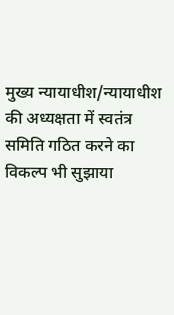मुख्य न्यायाधीश/न्यायाधीश की अध्यक्षता में स्वतंत्र समिति गठित करने का विकल्प भी सुझाया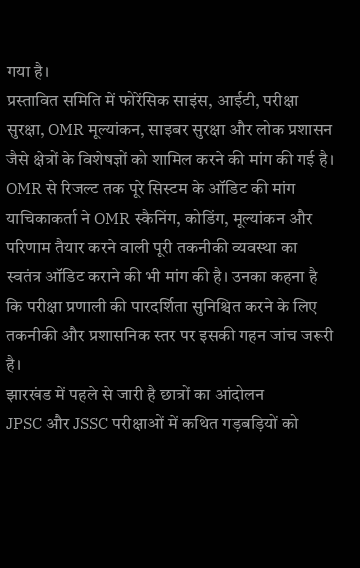गया है।
प्रस्तावित समिति में फोरेंसिक साइंस, आईटी, परीक्षा सुरक्षा, OMR मूल्यांकन, साइबर सुरक्षा और लोक प्रशासन जैसे क्षेत्रों के विशेषज्ञों को शामिल करने की मांग की गई है।
OMR से रिजल्ट तक पूरे सिस्टम के ऑडिट की मांग
याचिकाकर्ता ने OMR स्कैनिंग, कोडिंग, मूल्यांकन और परिणाम तैयार करने वाली पूरी तकनीकी व्यवस्था का स्वतंत्र ऑडिट कराने की भी मांग की है। उनका कहना है कि परीक्षा प्रणाली की पारदर्शिता सुनिश्चित करने के लिए तकनीकी और प्रशासनिक स्तर पर इसकी गहन जांच जरूरी है।
झारखंड में पहले से जारी है छात्रों का आंदोलन
JPSC और JSSC परीक्षाओं में कथित गड़बड़ियों को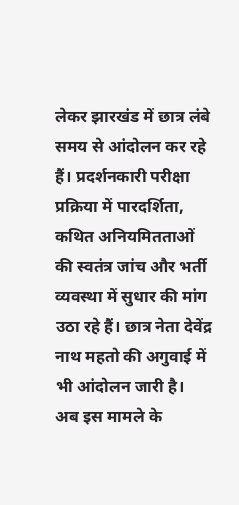लेकर झारखंड में छात्र लंबे समय से आंदोलन कर रहे हैं। प्रदर्शनकारी परीक्षा प्रक्रिया में पारदर्शिता, कथित अनियमितताओं की स्वतंत्र जांच और भर्ती व्यवस्था में सुधार की मांग उठा रहे हैं। छात्र नेता देवेंद्र नाथ महतो की अगुवाई में भी आंदोलन जारी है।
अब इस मामले के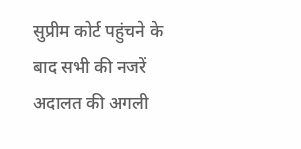सुप्रीम कोर्ट पहुंचने के बाद सभी की नजरें अदालत की अगली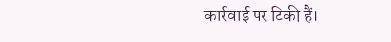कार्रवाई पर टिकी हैं।